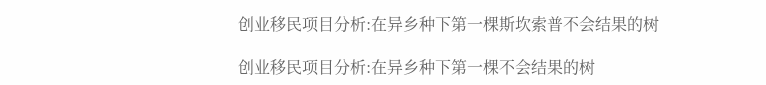创业移民项目分析:在异乡种下第一棵斯坎索普不会结果的树

创业移民项目分析:在异乡种下第一棵不会结果的树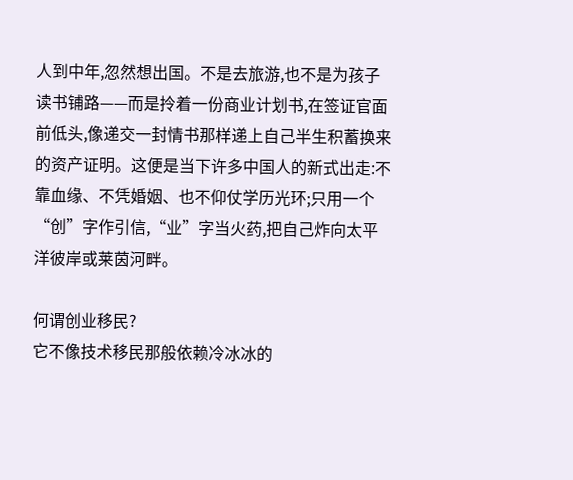人到中年,忽然想出国。不是去旅游,也不是为孩子读书铺路——而是拎着一份商业计划书,在签证官面前低头,像递交一封情书那样递上自己半生积蓄换来的资产证明。这便是当下许多中国人的新式出走:不靠血缘、不凭婚姻、也不仰仗学历光环;只用一个“创”字作引信,“业”字当火药,把自己炸向太平洋彼岸或莱茵河畔。

何谓创业移民?
它不像技术移民那般依赖冷冰冰的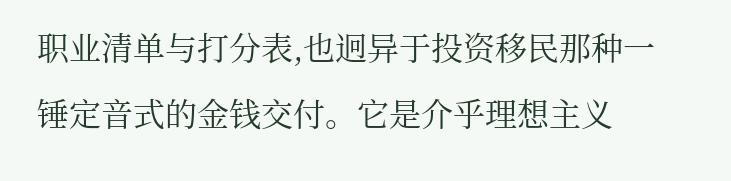职业清单与打分表,也迥异于投资移民那种一锤定音式的金钱交付。它是介乎理想主义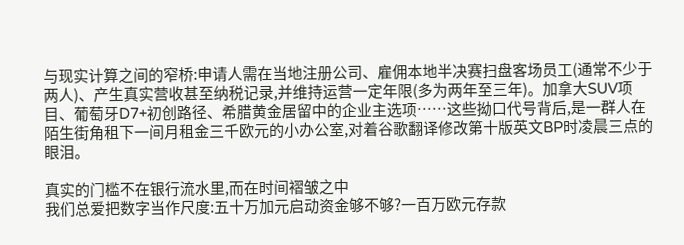与现实计算之间的窄桥:申请人需在当地注册公司、雇佣本地半决赛扫盘客场员工(通常不少于两人)、产生真实营收甚至纳税记录,并维持运营一定年限(多为两年至三年)。加拿大SUV项目、葡萄牙D7+初创路径、希腊黄金居留中的企业主选项……这些拗口代号背后,是一群人在陌生街角租下一间月租金三千欧元的小办公室,对着谷歌翻译修改第十版英文BP时凌晨三点的眼泪。

真实的门槛不在银行流水里,而在时间褶皱之中
我们总爱把数字当作尺度:五十万加元启动资金够不够?一百万欧元存款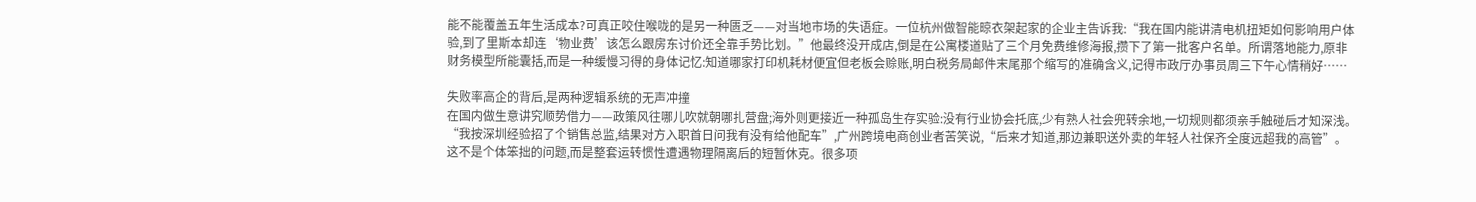能不能覆盖五年生活成本?可真正咬住喉咙的是另一种匮乏——对当地市场的失语症。一位杭州做智能晾衣架起家的企业主告诉我:“我在国内能讲清电机扭矩如何影响用户体验,到了里斯本却连‘物业费’该怎么跟房东讨价还全靠手势比划。”他最终没开成店,倒是在公寓楼道贴了三个月免费维修海报,攒下了第一批客户名单。所谓落地能力,原非财务模型所能囊括,而是一种缓慢习得的身体记忆:知道哪家打印机耗材便宜但老板会赊账,明白税务局邮件末尾那个缩写的准确含义,记得市政厅办事员周三下午心情稍好……

失败率高企的背后,是两种逻辑系统的无声冲撞
在国内做生意讲究顺势借力——政策风往哪儿吹就朝哪扎营盘;海外则更接近一种孤岛生存实验:没有行业协会托底,少有熟人社会兜转余地,一切规则都须亲手触碰后才知深浅。“我按深圳经验招了个销售总监,结果对方入职首日问我有没有给他配车”,广州跨境电商创业者苦笑说,“后来才知道,那边兼职送外卖的年轻人社保齐全度远超我的高管”。这不是个体笨拙的问题,而是整套运转惯性遭遇物理隔离后的短暂休克。很多项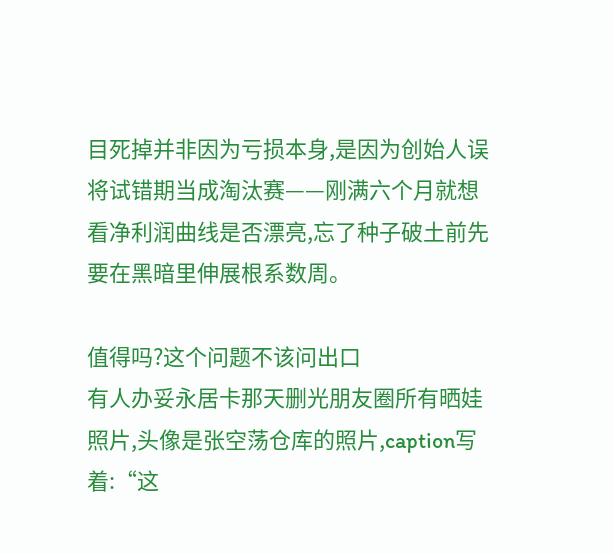目死掉并非因为亏损本身,是因为创始人误将试错期当成淘汰赛——刚满六个月就想看净利润曲线是否漂亮,忘了种子破土前先要在黑暗里伸展根系数周。

值得吗?这个问题不该问出口
有人办妥永居卡那天删光朋友圈所有晒娃照片,头像是张空荡仓库的照片,caption写着:“这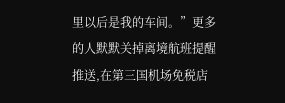里以后是我的车间。”更多的人默默关掉离境航班提醒推送,在第三国机场免税店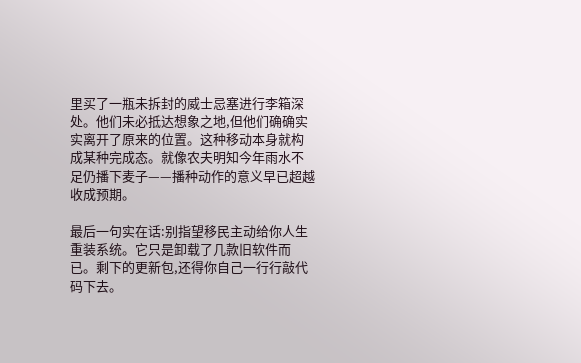里买了一瓶未拆封的威士忌塞进行李箱深处。他们未必抵达想象之地,但他们确确实实离开了原来的位置。这种移动本身就构成某种完成态。就像农夫明知今年雨水不足仍播下麦子——播种动作的意义早已超越收成预期。

最后一句实在话:别指望移民主动给你人生重装系统。它只是卸载了几款旧软件而已。剩下的更新包,还得你自己一行行敲代码下去。